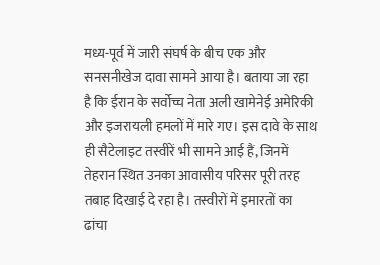मध्य-पूर्व में जारी संघर्ष के बीच एक और सनसनीखेज दावा सामने आया है। बताया जा रहा है कि ईरान के सर्वोच्च नेता अली खामेनेई अमेरिकी और इजरायली हमलों में मारे गए। इस दावे के साथ ही सैटेलाइट तस्वीरें भी सामने आई हैं, जिनमें तेहरान स्थित उनका आवासीय परिसर पूरी तरह तबाह दिखाई दे रहा है। तस्वीरों में इमारतों का ढांचा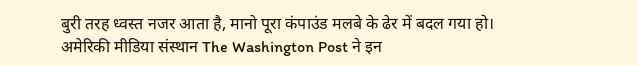बुरी तरह ध्वस्त नजर आता है, मानो पूरा कंपाउंड मलबे के ढेर में बदल गया हो।
अमेरिकी मीडिया संस्थान The Washington Post ने इन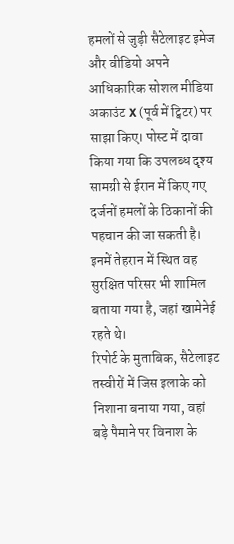हमलों से जुड़ी सैटेलाइट इमेज और वीडियो अपने आधिकारिक सोशल मीडिया अकाउंट X (पूर्व में ट्विटर) पर साझा किए। पोस्ट में दावा किया गया कि उपलब्ध दृश्य सामग्री से ईरान में किए गए दर्जनों हमलों के ठिकानों की पहचान की जा सकती है। इनमें तेहरान में स्थित वह सुरक्षित परिसर भी शामिल बताया गया है, जहां खामेनेई रहते थे।
रिपोर्ट के मुताबिक, सैटेलाइट तस्वीरों में जिस इलाके को निशाना बनाया गया, वहां बड़े पैमाने पर विनाश के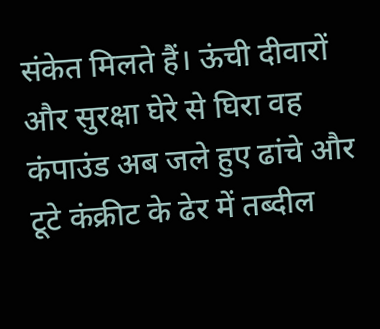संकेत मिलते हैं। ऊंची दीवारों और सुरक्षा घेरे से घिरा वह कंपाउंड अब जले हुए ढांचे और टूटे कंक्रीट के ढेर में तब्दील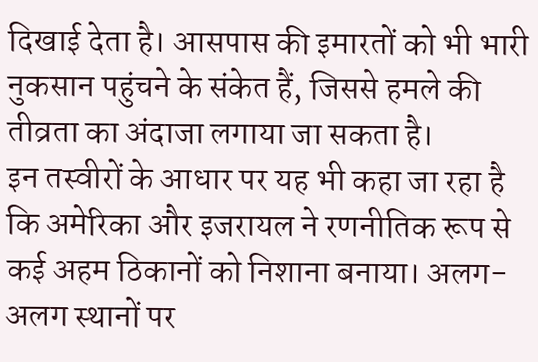दिखाई देता है। आसपास की इमारतों को भी भारी नुकसान पहुंचने के संकेत हैं, जिससे हमले की तीव्रता का अंदाजा लगाया जा सकता है।
इन तस्वीरों के आधार पर यह भी कहा जा रहा है कि अमेरिका और इजरायल ने रणनीतिक रूप से कई अहम ठिकानों को निशाना बनाया। अलग-अलग स्थानों पर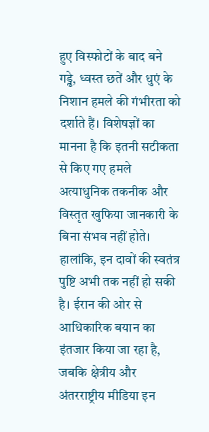हुए विस्फोटों के बाद बने गड्ढे, ध्वस्त छतें और धुएं के निशान हमले की गंभीरता को दर्शाते हैं। विशेषज्ञों का मानना है कि इतनी सटीकता से किए गए हमले अत्याधुनिक तकनीक और विस्तृत खुफिया जानकारी के बिना संभव नहीं होते।
हालांकि, इन दावों की स्वतंत्र पुष्टि अभी तक नहीं हो सकी है। ईरान की ओर से आधिकारिक बयान का इंतजार किया जा रहा है, जबकि क्षेत्रीय और अंतरराष्ट्रीय मीडिया इन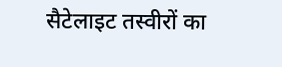सैटेलाइट तस्वीरों का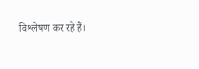विश्लेषण कर रहे हैं।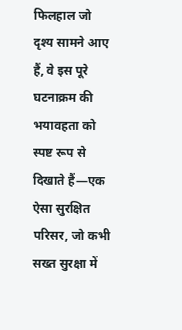फिलहाल जो दृश्य सामने आए हैं, वे इस पूरे घटनाक्रम की भयावहता को स्पष्ट रूप से दिखाते हैं—एक ऐसा सुरक्षित परिसर, जो कभी सख्त सुरक्षा में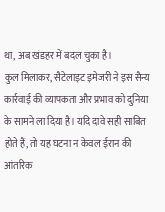था, अब खंडहर में बदल चुका है।
कुल मिलाकर, सैटेलाइट इमेजरी ने इस सैन्य कार्रवाई की व्यापकता और प्रभाव को दुनिया के सामने ला दिया है। यदि दावे सही साबित होते हैं, तो यह घटना न केवल ईरान की आंतरिक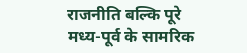राजनीति बल्कि पूरे मध्य-पूर्व के सामरिक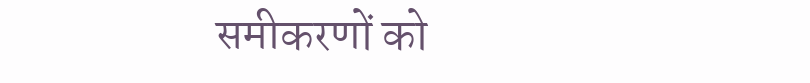समीकरणों को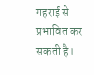गहराई से प्रभावित कर सकती है।